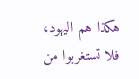هكذا هم اليهود، فلا تستغربوا من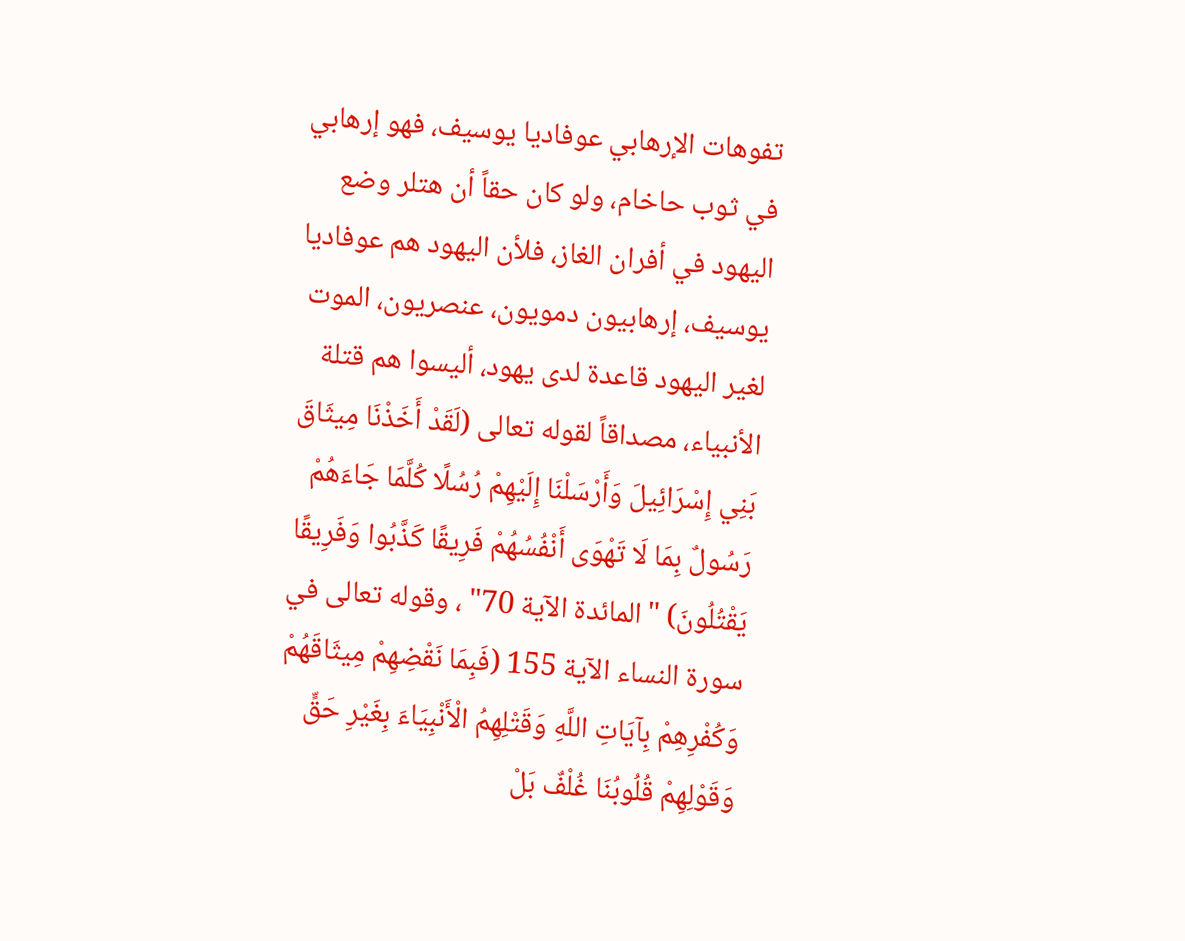تفوهات الإرهابي عوفاديا يوسيف، فهو إرهابي في ثوب حاخام، ولو كان حقاً أن هتلر وضع اليهود في أفران الغاز، فلأن اليهود هم عوفاديا يوسيف، إرهابيون دمويون، عنصريون، الموت لغير اليهود قاعدة لدى يهود، أليسوا هم قتلة الأنبياء، مصداقاً لقوله تعالى (لَقَدْ أَخَذْنَا مِيثَاقَ بَنِي إِسْرَائِيلَ وَأَرْسَلْنَا إِلَيْهِمْ رُسُلًا كُلَّمَا جَاءَهُمْ رَسُولٌ بِمَا لَا تَهْوَى أَنْفُسُهُمْ فَرِيقًا كَذَّبُوا وَفَرِيقًا يَقْتُلُونَ) "المائدة الآية 70" ، وقوله تعالى في سورة النساء الآية 155 (فَبِمَا نَقْضِهِمْ مِيثَاقَهُمْ وَكُفْرِهِمْ بِآيَاتِ اللَّهِ وَقَتْلِهِمُ الْأَنْبِيَاءَ بِغَيْرِ حَقٍّ وَقَوْلِهِمْ قُلُوبُنَا غُلْفٌ بَلْ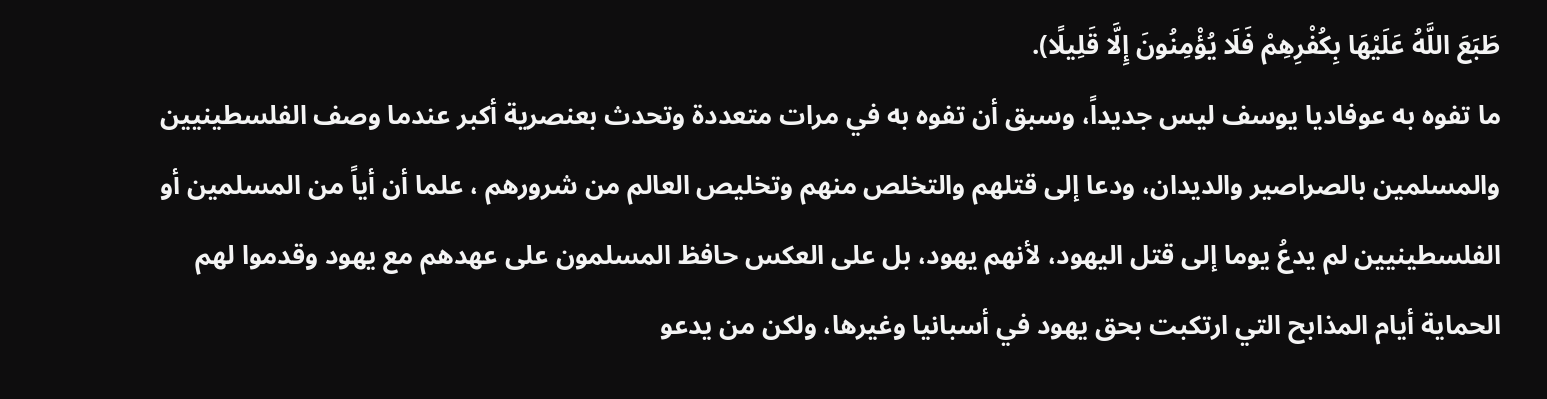طَبَعَ اللَّهُ عَلَيْهَا بِكُفْرِهِمْ فَلَا يُؤْمِنُونَ إِلَّا قَلِيلًا).
ما تفوه به عوفاديا يوسف ليس جديداً، وسبق أن تفوه به في مرات متعددة وتحدث بعنصرية أكبر عندما وصف الفلسطينيين والمسلمين بالصراصير والديدان، ودعا إلى قتلهم والتخلص منهم وتخليص العالم من شرورهم ، علما أن أياً من المسلمين أو الفلسطينيين لم يدعُ يوما إلى قتل اليهود، لأنهم يهود، بل على العكس حافظ المسلمون على عهدهم مع يهود وقدموا لهم الحماية أيام المذابح التي ارتكبت بحق يهود في أسبانيا وغيرها، ولكن من يدعو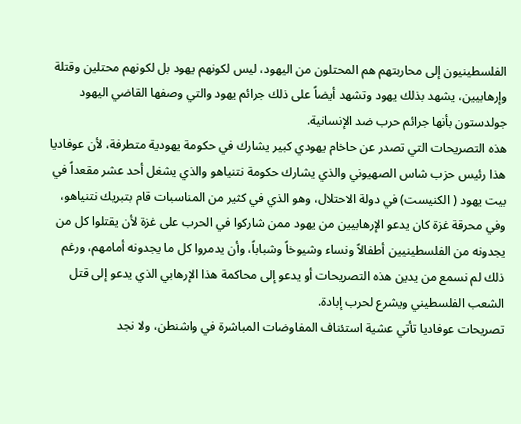الفلسطينيون إلى محاربتهم هم المحتلون من اليهود، ليس لكونهم يهود بل لكونهم محتلين وقتلة وإرهابيين، يشهد بذلك يهود وتشهد أيضاً على ذلك جرائم يهود والتي وصفها القاضي اليهود جولدستون بأنها جرائم حرب ضد الإنسانية.
هذه التصريحات التي تصدر عن حاخام يهودي كبير يشارك في حكومة يهودية متطرفة، لأن عوفاديا هذا رئيس حزب شاس الصهيوني والذي يشارك حكومة نتنياهو والذي يشغل أحد عشر مقعداً في بيت يهود ( الكنيست) في دولة الاحتلال، وهو الذي في كثير من المناسبات قام بتبريك نتنياهو، وفي محرقة غزة كان يدعو الإرهابيين من يهود ممن شاركوا في الحرب على غزة لأن يقتلوا كل من يجدونه من الفلسطينيين أطفالاً ونساء وشيوخاً وشباباً، وأن يدمروا كل ما يجدونه أمامهم، ورغم ذلك لم نسمع من يدين هذه التصريحات أو يدعو إلى محاكمة هذا الإرهابي الذي يدعو إلى قتل الشعب الفلسطيني ويشرع لحرب إبادة.
تصريحات عوفاديا تأتي عشية استئناف المفاوضات المباشرة في واشنطن، ولا نجد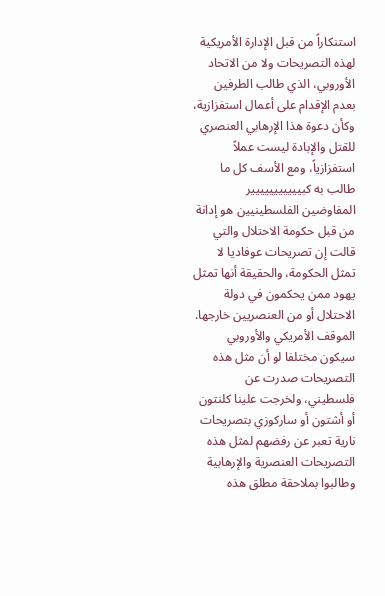استنكاراً من قبل الإدارة الأمريكية لهذه التصريحات ولا من الاتحاد الأوروبي، الذي طالب الطرفين بعدم الإقدام على أعمال استفزازية، وكأن دعوة هذا الإرهابي العنصري للقتل والإبادة ليست عملاً استفزازياً، ومع الأسف كل ما طالب به كبييييييييييير المفاوضين الفلسطينيين هو إدانة من قبل حكومة الاحتلال والتي قالت إن تصريحات عوفاديا لا تمثل الحكومة، والحقيقة أنها تمثل يهود ممن يحكمون في دولة الاحتلال أو من العنصريين خارجها.
الموقف الأمريكي والأوروبي سيكون مختلفا لو أن مثل هذه التصريحات صدرت عن فلسطيني، ولخرجت علينا كلنتون أو أشتون أو ساركوزي بتصريحات نارية تعبر عن رفضهم لمثل هذه التصريحات العنصرية والإرهابية وطالبوا بملاحقة مطلق هذه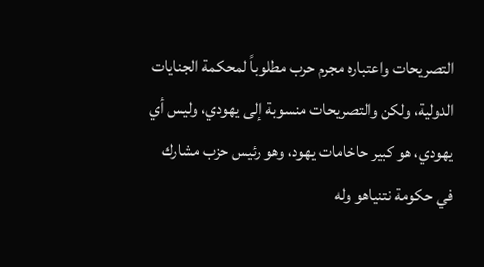التصريحات واعتباره مجرم حرب مطلوباً لمحكمة الجنايات الدولية، ولكن والتصريحات منسوبة إلى يهودي، وليس أي يهودي، هو كبير حاخامات يهود، وهو رئيس حزب مشارك في حكومة نتنياهو وله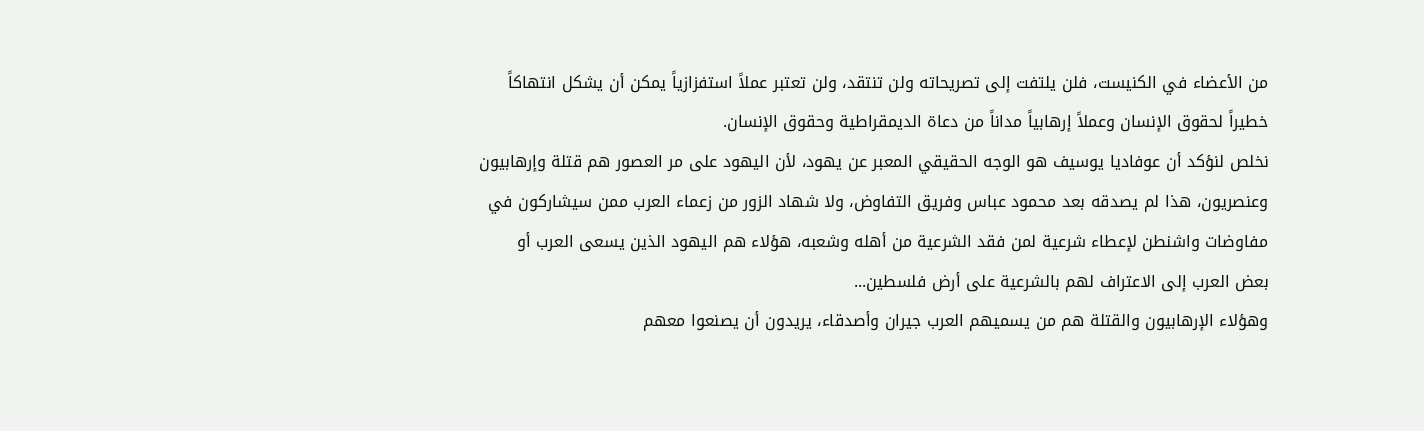من الأعضاء في الكنيست، فلن يلتفت إلى تصريحاته ولن تنتقد، ولن تعتبر عملاً استفزازياً يمكن أن يشكل انتهاكاً خطيراً لحقوق الإنسان وعملاً إرهابياً مداناً من دعاة الديمقراطية وحقوق الإنسان.
نخلص لنؤكد أن عوفاديا يوسيف هو الوجه الحقيقي المعبر عن يهود، لأن اليهود على مر العصور هم قتلة وإرهابيون وعنصريون، هذا لم يصدقه بعد محمود عباس وفريق التفاوض، ولا شهاد الزور من زعماء العرب ممن سيشاركون في مفاوضات واشنطن لإعطاء شرعية لمن فقد الشرعية من أهله وشعبه، هؤلاء هم اليهود الذين يسعى العرب أو بعض العرب إلى الاعتراف لهم بالشرعية على أرض فلسطين...
وهؤلاء الإرهابيون والقتلة هم من يسميهم العرب جيران وأصدقاء، يريدون أن يصنعوا معهم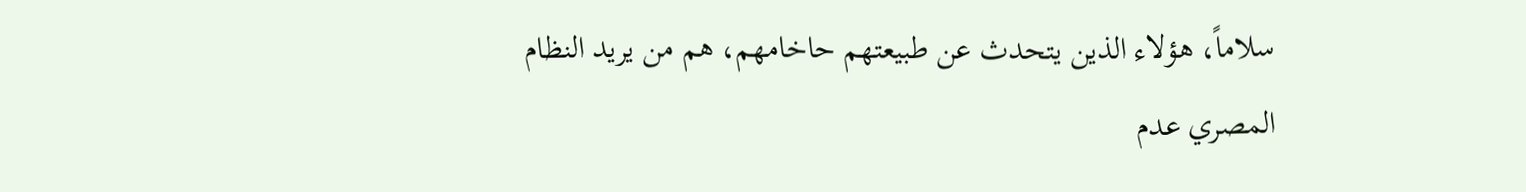سلاماً، هؤلاء الذين يتحدث عن طبيعتهم حاخامهم، هم من يريد النظام المصري عدم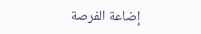إضاعة الفرصة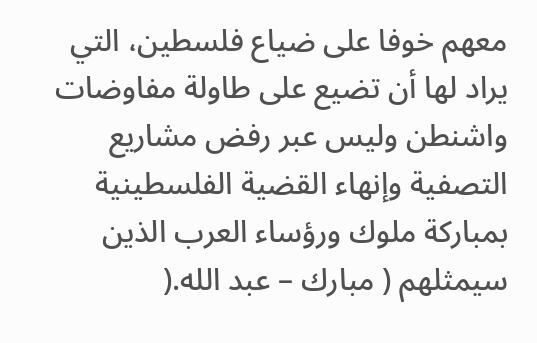معهم خوفا على ضياع فلسطين، التي يراد لها أن تضيع على طاولة مفاوضات واشنطن وليس عبر رفض مشاريع التصفية وإنهاء القضية الفلسطينية بمباركة ملوك ورؤساء العرب الذين سيمثلهم ( مبارك – عبد الله.(